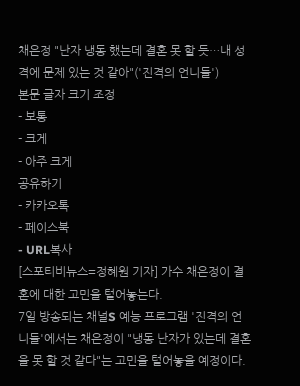채은정 "난자 냉동 했는데 결혼 못 할 듯…내 성격에 문제 있는 것 같아"('진격의 언니들')
본문 글자 크기 조정
- 보통
- 크게
- 아주 크게
공유하기
- 카카오톡
- 페이스북
- URL복사
[스포티비뉴스=정혜원 기자] 가수 채은정이 결혼에 대한 고민을 털어놓는다.
7일 방송되는 채널S 예능 프로그램 '진격의 언니들'에서는 채은정이 "냉동 난자가 있는데 결혼을 못 할 것 같다"는 고민을 털어놓을 예정이다.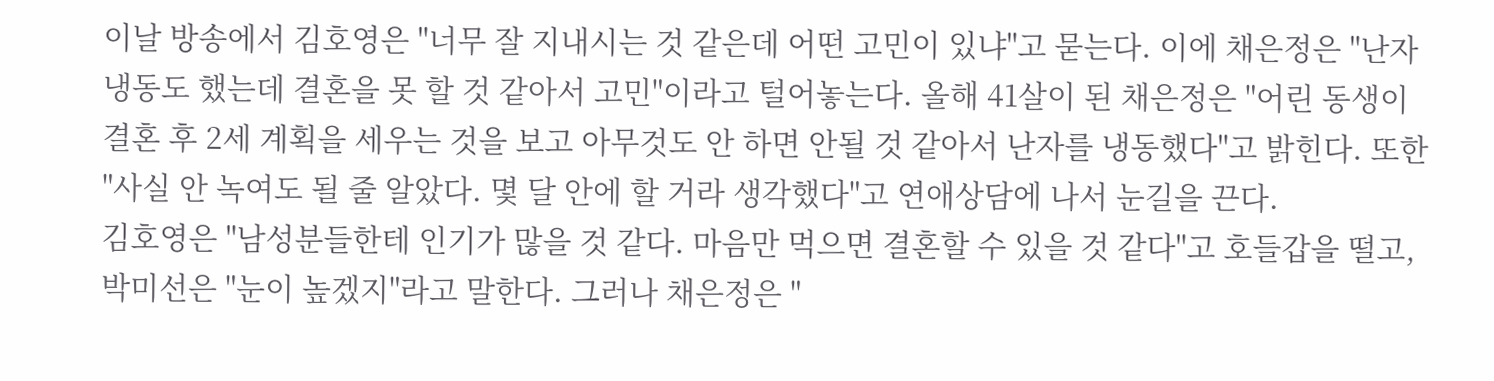이날 방송에서 김호영은 "너무 잘 지내시는 것 같은데 어떤 고민이 있냐"고 묻는다. 이에 채은정은 "난자 냉동도 했는데 결혼을 못 할 것 같아서 고민"이라고 털어놓는다. 올해 41살이 된 채은정은 "어린 동생이 결혼 후 2세 계획을 세우는 것을 보고 아무것도 안 하면 안될 것 같아서 난자를 냉동했다"고 밝힌다. 또한 "사실 안 녹여도 될 줄 알았다. 몇 달 안에 할 거라 생각했다"고 연애상담에 나서 눈길을 끈다.
김호영은 "남성분들한테 인기가 많을 것 같다. 마음만 먹으면 결혼할 수 있을 것 같다"고 호들갑을 떨고, 박미선은 "눈이 높겠지"라고 말한다. 그러나 채은정은 "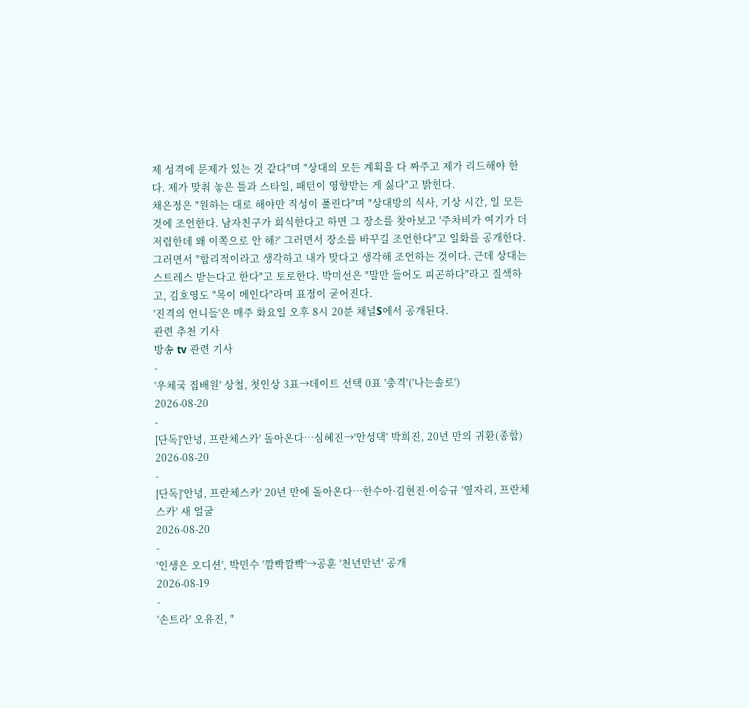제 성격에 문제가 있는 것 같다"며 "상대의 모든 계획을 다 짜주고 제가 리드해야 한다. 제가 맞춰 놓은 틀과 스타일, 패턴이 영향받는 게 싫다"고 밝힌다.
채은정은 "원하는 대로 해야만 직성이 풀린다"며 "상대방의 식사, 기상 시간, 일 모든 것에 조언한다. 남자친구가 회식한다고 하면 그 장소를 찾아보고 '주차비가 여기가 더 저렴한데 왜 이쪽으로 안 해?' 그러면서 장소를 바꾸길 조언한다"고 일화를 공개한다.
그러면서 "합리적이라고 생각하고 내가 맞다고 생각해 조언하는 것이다. 근데 상대는 스트레스 받는다고 한다"고 토로한다. 박미선은 "말만 들어도 피곤하다"라고 질색하고, 김호영도 "목이 메인다"라며 표정이 굳어진다.
'진격의 언니들'은 매주 화요일 오후 8시 20분 채널S에서 공개된다.
관련 추천 기사
방송 tv 관련 기사
-
'우체국 집배원' 상철, 첫인상 3표→데이트 선택 0표 '충격'('나는솔로')
2026-08-20
-
[단독]'안녕, 프란체스카' 돌아온다…심혜진→'안성댁' 박희진, 20년 만의 귀환(종합)
2026-08-20
-
[단독]'안녕, 프란체스카' 20년 만에 돌아온다…한수아·김현진·이승규 '옆자리, 프란체스카' 새 얼굴
2026-08-20
-
'인생은 오디션', 박민수 '깜빡깜빡'→공훈 '천년만년' 공개
2026-08-19
-
'손트라' 오유진, "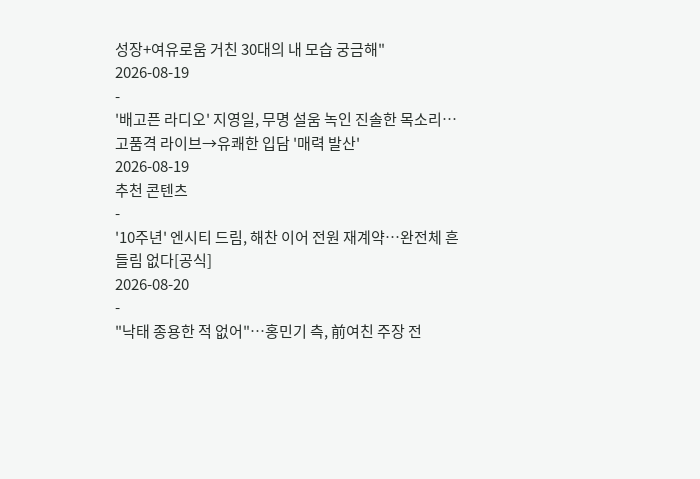성장+여유로움 거친 30대의 내 모습 궁금해"
2026-08-19
-
'배고픈 라디오' 지영일, 무명 설움 녹인 진솔한 목소리…고품격 라이브→유쾌한 입담 '매력 발산'
2026-08-19
추천 콘텐츠
-
'10주년' 엔시티 드림, 해찬 이어 전원 재계약…완전체 흔들림 없다[공식]
2026-08-20
-
"낙태 종용한 적 없어"…홍민기 측, 前여친 주장 전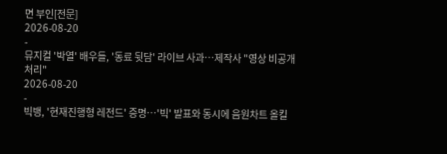면 부인[전문]
2026-08-20
-
뮤지컬 '박열' 배우들, '동료 뒷담' 라이브 사과…제작사 "영상 비공개 처리"
2026-08-20
-
빅뱅, '현재진행형 레전드' 증명…'빅' 발표와 동시에 음원차트 올킬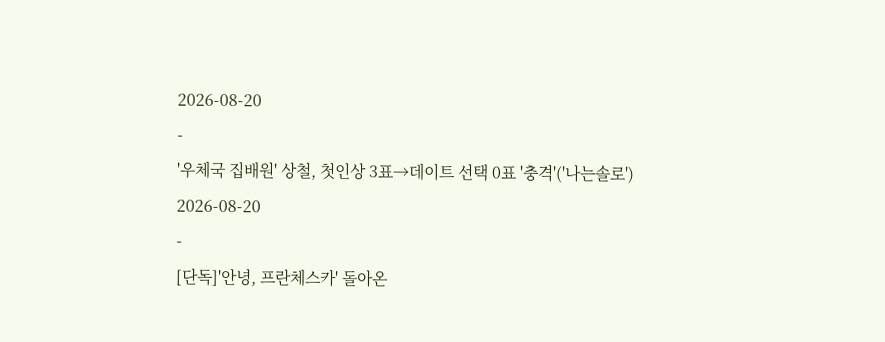2026-08-20
-
'우체국 집배원' 상철, 첫인상 3표→데이트 선택 0표 '충격'('나는솔로')
2026-08-20
-
[단독]'안녕, 프란체스카' 돌아온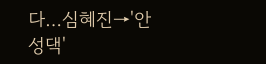다…심혜진→'안성댁'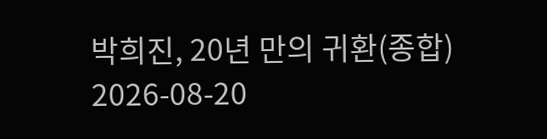박희진, 20년 만의 귀환(종합)
2026-08-20